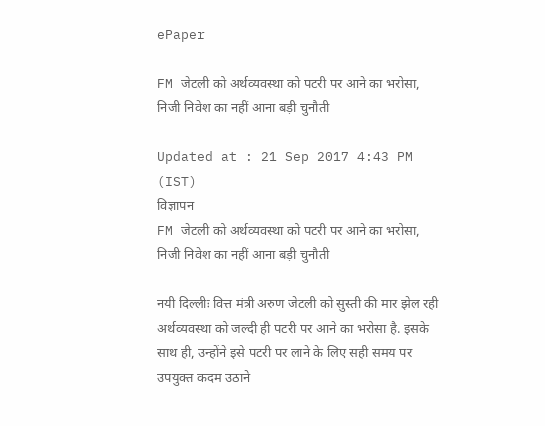ePaper

FM जेटली को अर्थव्यवस्था को पटरी पर आने का भरोसा, निजी निवेश का नहीं आना बड़ी चुनौती

Updated at : 21 Sep 2017 4:43 PM (IST)
विज्ञापन
FM जेटली को अर्थव्यवस्था को पटरी पर आने का भरोसा, निजी निवेश का नहीं आना बड़ी चुनौती

नयी दिल्लीः वित्त मंत्री अरुण जेटली को सुस्ती की मार झेल रही अर्थव्यवस्था को जल्दी ही पटरी पर आने का भरोसा है. इसके साथ ही, उन्होंने इसे पटरी पर लाने के लिए सही समय पर उपयुक्त कदम उठाने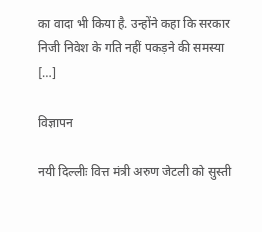का वादा भी किया है. उन्होंने कहा कि सरकार निजी निवेश के गति नहीं पकड़ने की समस्या […]

विज्ञापन

नयी दिल्लीः वित्त मंत्री अरुण जेटली को सुस्ती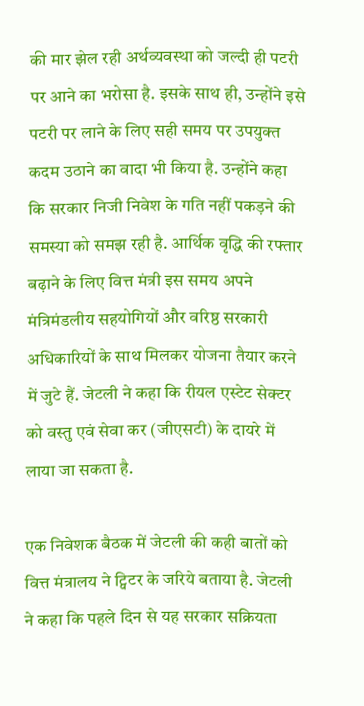की मार झेल रही अर्थव्यवस्था को जल्दी ही पटरी पर आने का भरोसा है. इसके साथ ही, उन्होंने इसे पटरी पर लाने के लिए सही समय पर उपयुक्त कदम उठाने का वादा भी किया है. उन्होंने कहा कि सरकार निजी निवेश के गति नहीं पकड़ने की समस्या को समझ रही है. आर्थिक वृद्धि की रफ्तार बढ़ाने के लिए वित्त मंत्री इस समय अपने मंत्रिमंडलीय सहयोगियों और वरिष्ठ सरकारी अधिकारियों के साथ मिलकर योजना तैयार करने में जुटे हैं. जेटली ने कहा कि रीयल एस्टेट सेक्टर को वस्तु एवं सेवा कर (जीएसटी) के दायरे में लाया जा सकता है.

एक निवेशक बैठक में जेटली की कही बातों को वित्त मंत्रालय ने ट्विटर के जरिये बताया है. जेटली ने कहा कि पहले दिन से यह सरकार सक्रियता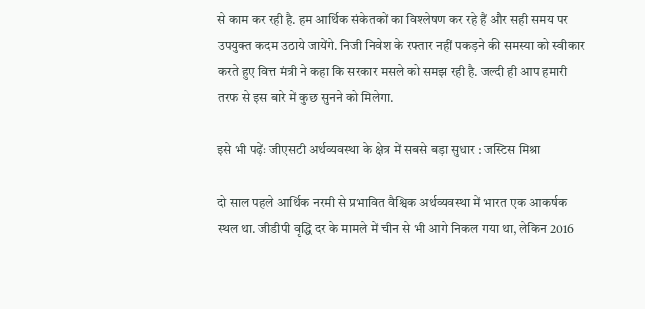से काम कर रही है. हम आर्थिक संकेतकों का विश्लेषण कर रहे हैं और सही समय पर उपयुक्त कदम उठाये जायेंगे. निजी निवेश के रफ्तार नहीं पकड़ने की समस्या को स्वीकार करते हुए वित्त मंत्री ने कहा कि सरकार मसले को समझ रही है. जल्दी ही आप हमारी तरफ से इस बारे में कुछ सुनने को मिलेगा.

इसे भी पढ़ेंः जीएसटी अर्थव्यवस्था के क्षेत्र में सबसे बड़ा सुधार : जस्टिस मिश्रा

दो साल पहले आर्थिक नरमी से प्रभावित वैश्विक अर्थव्यवस्था में भारत एक आकर्षक स्थल था. जीडीपी वृद्धि दर के मामले में चीन से भी आगे निकल गया था, लेकिन 2016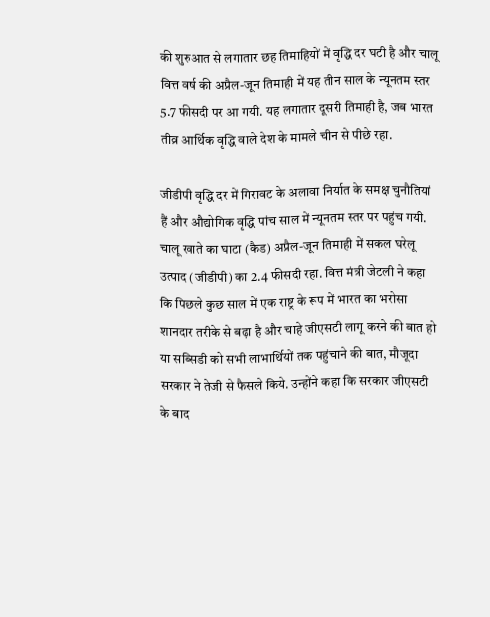की शुरुआत से लगातार छह तिमाहियों में वृद्धि दर घटी है और चालू वित्त वर्ष की अप्रैल-जून तिमाही में यह तीन साल के न्यूनतम स्तर 5.7 फीसदी पर आ गयी. यह लगातार दूसरी तिमाही है, जब भारत तीव्र आर्थिक वृद्धि वाले देश के मामले चीन से पीछे रहा.

जीडीपी वृद्धि दर में गिरावट के अलावा निर्यात के समक्ष चुनौतियां हैं और औद्योगिक वृद्धि पांच साल में न्यूनतम स्तर पर पहुंच गयी. चालू खाते का घाटा (कैड) अप्रैल-जून तिमाही में सकल घरेलू उत्पाद (जीडीपी) का 2.4 फीसदी रहा. वित्त मंत्री जेटली ने कहा कि पिछले कुछ साल में एक राष्ट्र के रूप में भारत का भरोसा शानदार तरीके से बढ़ा है और चाहे जीएसटी लागू करने की बात हो या सब्सिडी को सभी लाभार्थियों तक पहुंचाने की बात, मौजूदा सरकार ने तेजी से फैसले किये. उन्होंने कहा कि सरकार जीएसटी के बाद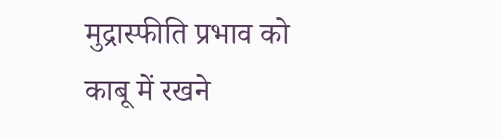मुद्रास्फीति प्रभाव को काबू में रखने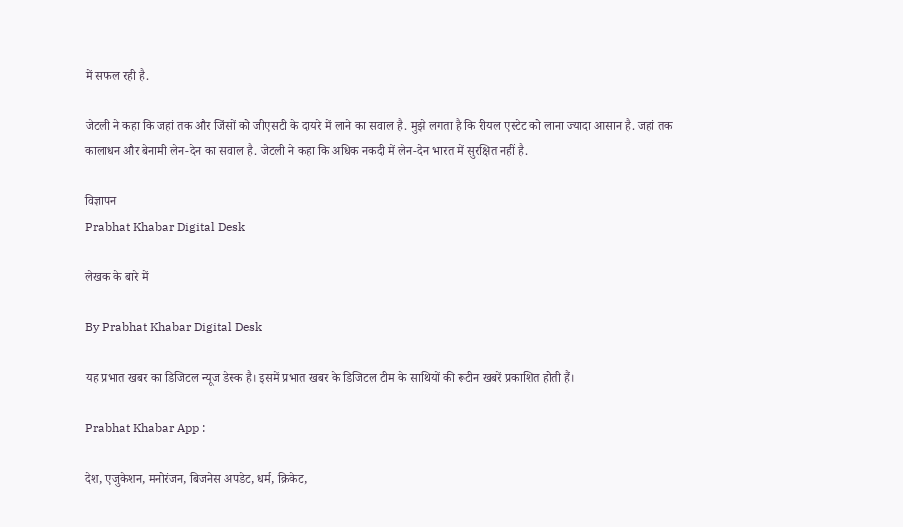में सफल रही है.

जेटली ने कहा कि जहां तक और जिंसों को जीएसटी के दायरे में लाने का सवाल है. मुझे लगता है कि रीयल एस्टेट को लाना ज्यादा आसान है. जहां तक कालाधन और बेनामी लेन-देन का सवाल है. जेटली ने कहा कि अधिक नकदी में लेन-देन भारत में सुरक्षित नहीं है.

विज्ञापन
Prabhat Khabar Digital Desk

लेखक के बारे में

By Prabhat Khabar Digital Desk

यह प्रभात खबर का डिजिटल न्यूज डेस्क है। इसमें प्रभात खबर के डिजिटल टीम के साथियों की रूटीन खबरें प्रकाशित होती हैं।

Prabhat Khabar App :

देश, एजुकेशन, मनोरंजन, बिजनेस अपडेट, धर्म, क्रिकेट,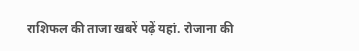राशिफल की ताजा खबरें पढ़ें यहां. रोजाना की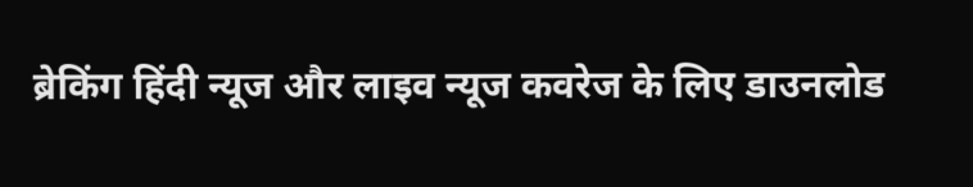ब्रेकिंग हिंदी न्यूज और लाइव न्यूज कवरेज के लिए डाउनलोड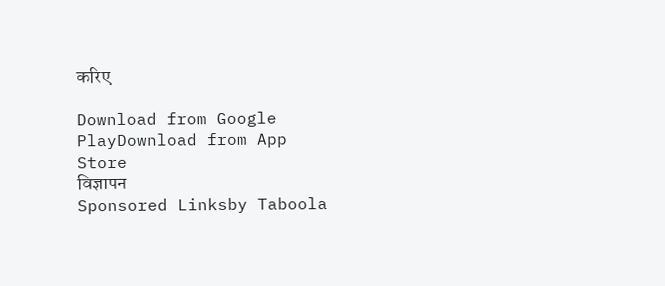करिए

Download from Google PlayDownload from App Store
विज्ञापन
Sponsored Linksby Taboola